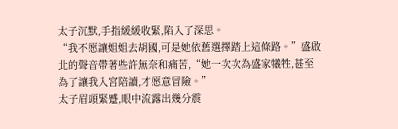太子沉默,手指緩緩收緊,陷入了深思。
“我不愿讓姐姐去胡國,可是她依舊選擇踏上這條路。”盛啟北的聲音帶著些許無奈和痛苦,“她一次次為盛家犧牲,甚至為了讓我入宮陪讀,才愿意冒險。”
太子眉頭緊蹙,眼中流露出幾分震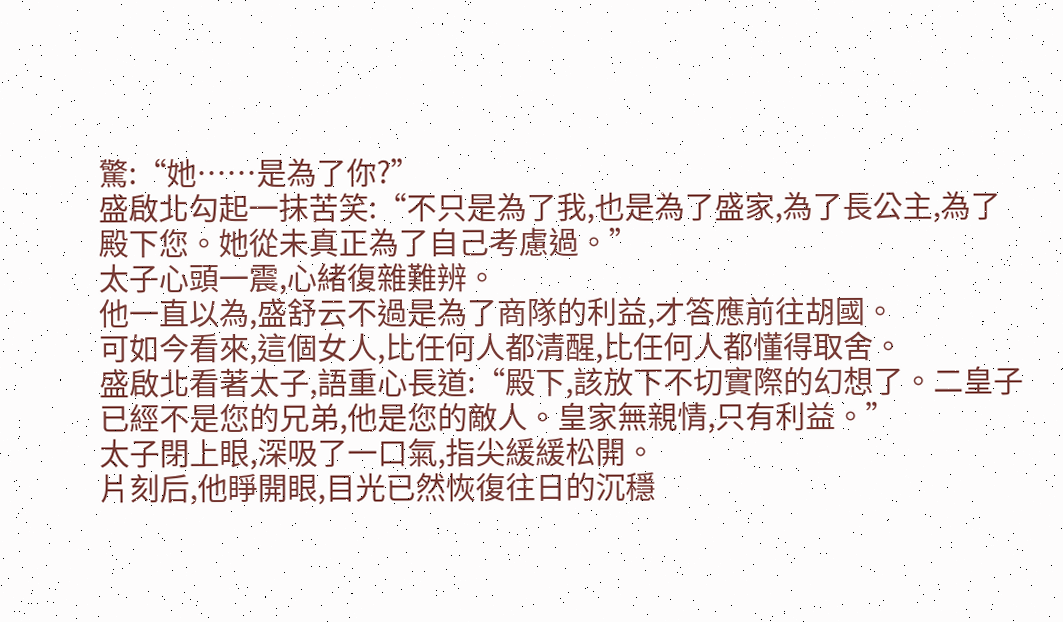驚:“她……是為了你?”
盛啟北勾起一抹苦笑:“不只是為了我,也是為了盛家,為了長公主,為了殿下您。她從未真正為了自己考慮過。”
太子心頭一震,心緒復雜難辨。
他一直以為,盛舒云不過是為了商隊的利益,才答應前往胡國。
可如今看來,這個女人,比任何人都清醒,比任何人都懂得取舍。
盛啟北看著太子,語重心長道:“殿下,該放下不切實際的幻想了。二皇子已經不是您的兄弟,他是您的敵人。皇家無親情,只有利益。”
太子閉上眼,深吸了一口氣,指尖緩緩松開。
片刻后,他睜開眼,目光已然恢復往日的沉穩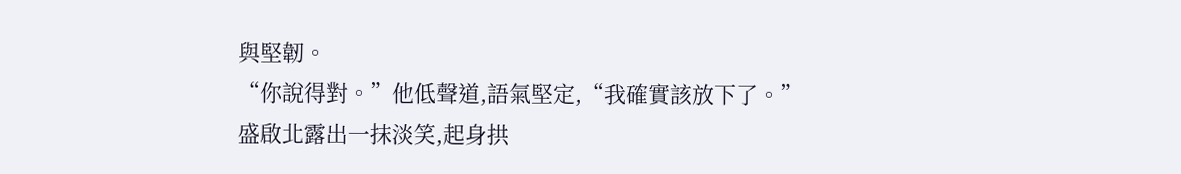與堅韌。
“你說得對。”他低聲道,語氣堅定,“我確實該放下了。”
盛啟北露出一抹淡笑,起身拱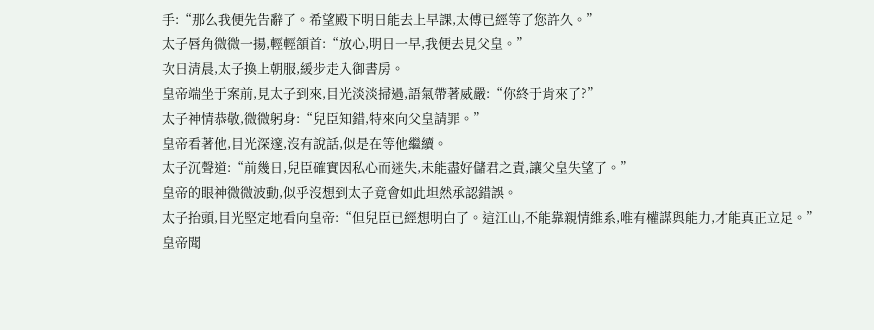手:“那么我便先告辭了。希望殿下明日能去上早課,太傅已經等了您許久。”
太子唇角微微一揚,輕輕頷首:“放心,明日一早,我便去見父皇。”
次日清晨,太子換上朝服,緩步走入御書房。
皇帝端坐于案前,見太子到來,目光淡淡掃過,語氣帶著威嚴:“你終于肯來了?”
太子神情恭敬,微微躬身:“兒臣知錯,特來向父皇請罪。”
皇帝看著他,目光深邃,沒有說話,似是在等他繼續。
太子沉聲道:“前幾日,兒臣確實因私心而迷失,未能盡好儲君之責,讓父皇失望了。”
皇帝的眼神微微波動,似乎沒想到太子竟會如此坦然承認錯誤。
太子抬頭,目光堅定地看向皇帝:“但兒臣已經想明白了。這江山,不能靠親情維系,唯有權謀與能力,才能真正立足。”
皇帝聞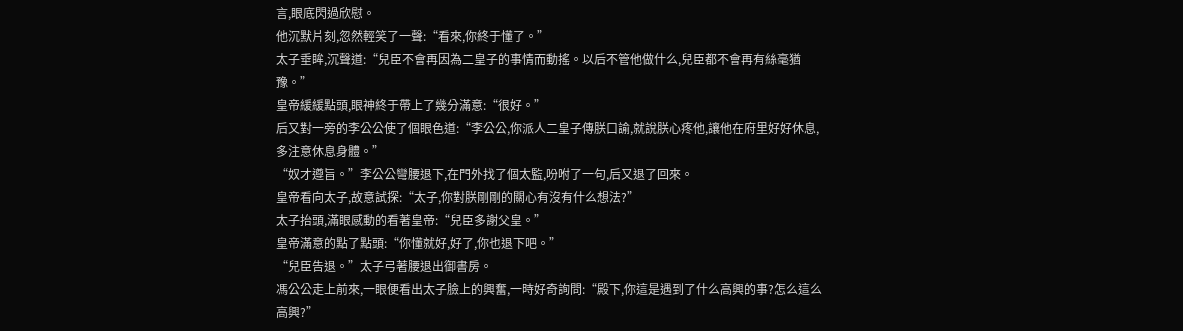言,眼底閃過欣慰。
他沉默片刻,忽然輕笑了一聲:“看來,你終于懂了。”
太子垂眸,沉聲道:“兒臣不會再因為二皇子的事情而動搖。以后不管他做什么,兒臣都不會再有絲毫猶豫。”
皇帝緩緩點頭,眼神終于帶上了幾分滿意:“很好。”
后又對一旁的李公公使了個眼色道:“李公公,你派人二皇子傳朕口諭,就說朕心疼他,讓他在府里好好休息,多注意休息身體。”
“奴才遵旨。”李公公彎腰退下,在門外找了個太監,吩咐了一句,后又退了回來。
皇帝看向太子,故意試探:“太子,你對朕剛剛的關心有沒有什么想法?”
太子抬頭,滿眼感動的看著皇帝:“兒臣多謝父皇。”
皇帝滿意的點了點頭:“你懂就好,好了,你也退下吧。”
“兒臣告退。”太子弓著腰退出御書房。
馮公公走上前來,一眼便看出太子臉上的興奮,一時好奇詢問:“殿下,你這是遇到了什么高興的事?怎么這么高興?”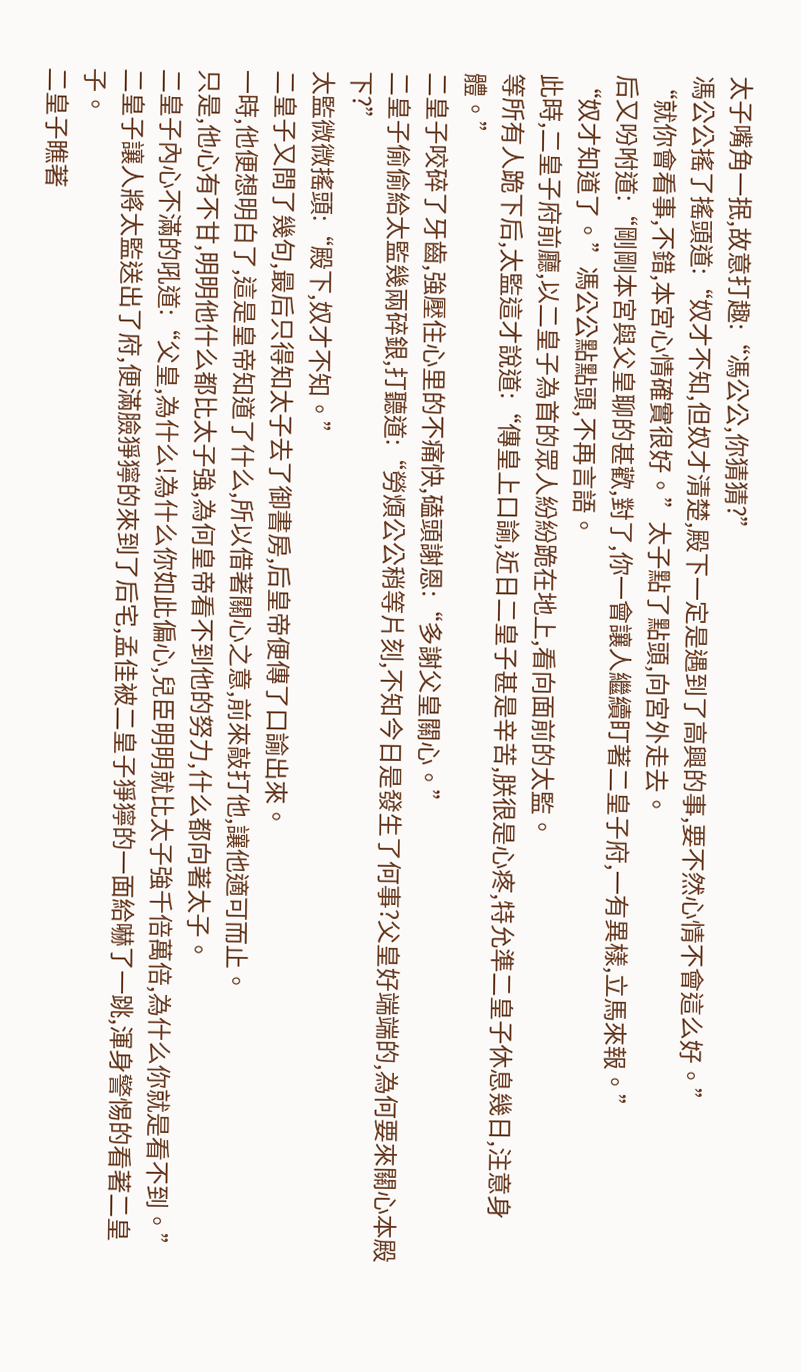太子嘴角一抿,故意打趣:“馮公公,你猜猜?”
馮公公搖了搖頭道:“奴才不知,但奴才清楚,殿下一定是遇到了高興的事,要不然心情不會這么好。”
“就你會看事,不錯,本宮心情確實很好。”太子點了點頭,向宮外走去。
后又吩咐道:“剛剛本宮與父皇聊的甚歡,對了,你一會讓人繼續盯著二皇子府,一有異樣,立馬來報。”
“奴才知道了。”馮公公點點頭,不再言語。
此時,二皇子府前廳,以二皇子為首的眾人紛紛跪在地上,看向面前的太監。
等所有人跪下后,太監這才說道:“傳皇上口諭,近日二皇子甚是辛苦,朕很是心疼,特允準二皇子休息幾日,注意身體。”
二皇子咬碎了牙齒,強壓住心里的不痛快,磕頭謝恩:“多謝父皇關心。”
二皇子偷偷給太監幾兩碎銀,打聽道:“勞煩公公稍等片刻,不知今日是發生了何事?父皇好端端的,為何要來關心本殿下?”
太監微微搖頭:“殿下,奴才不知。”
二皇子又問了幾句,最后只得知太子去了御書房,后皇帝便傳了口諭出來。
一時,他便想明白了,這是皇帝知道了什么,所以借著關心之意,前來敲打他,讓他適可而止。
只是,他心有不甘,明明他什么都比太子強,為何皇帝看不到他的努力,什么都向著太子。
二皇子內心不滿的吼道:“父皇,為什么!為什么你如此偏心,兒臣明明就比太子強千倍萬倍,為什么你就是看不到。”
二皇子讓人將太監送出了府,便滿臉猙獰的來到了后宅,孟佳被二皇子猙獰的一面給嚇了一跳,渾身警惕的看著二皇子。
二皇子瞧著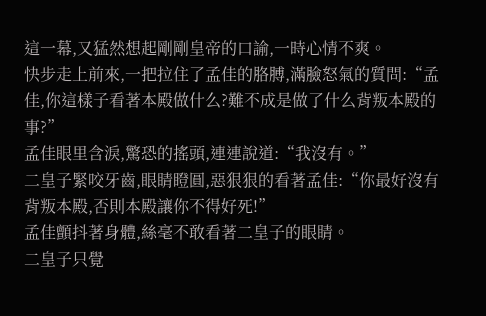這一幕,又猛然想起剛剛皇帝的口諭,一時心情不爽。
快步走上前來,一把拉住了孟佳的胳膊,滿臉怒氣的質問:“孟佳,你這樣子看著本殿做什么?難不成是做了什么背叛本殿的事?”
孟佳眼里含淚,驚恐的搖頭,連連說道:“我沒有。”
二皇子緊咬牙齒,眼睛瞪圓,惡狠狠的看著孟佳:“你最好沒有背叛本殿,否則本殿讓你不得好死!”
孟佳顫抖著身體,絲毫不敢看著二皇子的眼睛。
二皇子只覺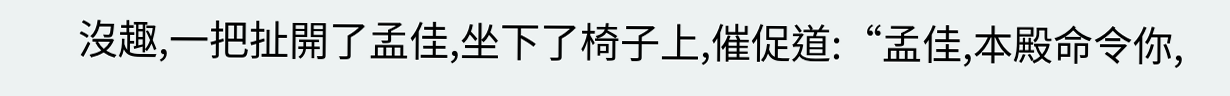沒趣,一把扯開了孟佳,坐下了椅子上,催促道:“孟佳,本殿命令你,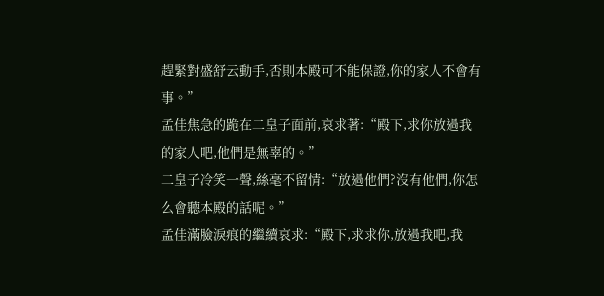趕緊對盛舒云動手,否則本殿可不能保證,你的家人不會有事。”
孟佳焦急的跪在二皇子面前,哀求著:“殿下,求你放過我的家人吧,他們是無辜的。”
二皇子冷笑一聲,絲毫不留情:“放過他們?沒有他們,你怎么會聽本殿的話呢。”
孟佳滿臉淚痕的繼續哀求:“殿下,求求你,放過我吧,我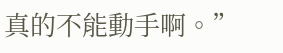真的不能動手啊。”